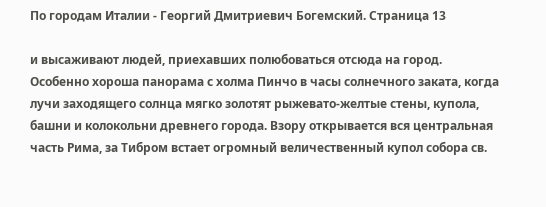По городам Италии - Георгий Дмитриевич Богемский. Страница 13

и высаживают людей, приехавших полюбоваться отсюда на город. Особенно хороша панорама с холма Пинчо в часы солнечного заката, когда лучи заходящего солнца мягко золотят рыжевато-желтые стены, купола, башни и колокольни древнего города. Взору открывается вся центральная часть Рима, за Тибром встает огромный величественный купол собора св.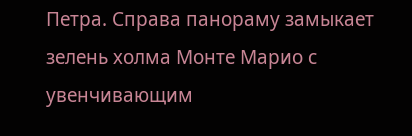Петра. Справа панораму замыкает зелень холма Монте Марио с увенчивающим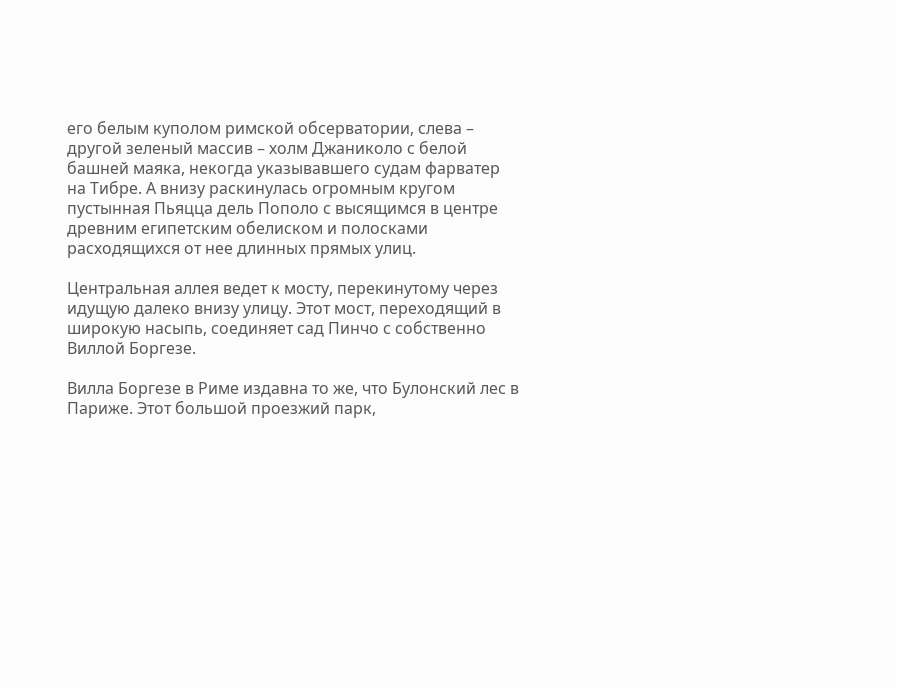его белым куполом римской обсерватории, слева – другой зеленый массив – холм Джаниколо с белой башней маяка, некогда указывавшего судам фарватер на Тибре. А внизу раскинулась огромным кругом пустынная Пьяцца дель Пополо с высящимся в центре древним египетским обелиском и полосками расходящихся от нее длинных прямых улиц.

Центральная аллея ведет к мосту, перекинутому через идущую далеко внизу улицу. Этот мост, переходящий в широкую насыпь, соединяет сад Пинчо с собственно Виллой Боргезе.

Вилла Боргезе в Риме издавна то же, что Булонский лес в Париже. Этот большой проезжий парк,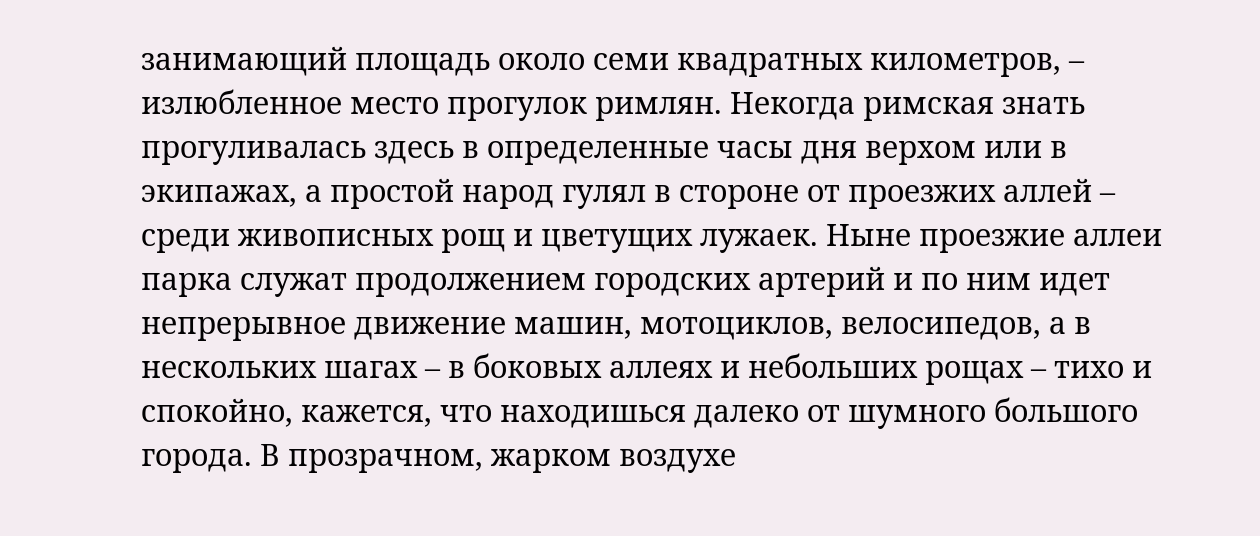занимающий площадь около семи квадратных километров, – излюбленное место прогулок римлян. Некогда римская знать прогуливалась здесь в определенные часы дня верхом или в экипажах, а простой народ гулял в стороне от проезжих аллей – среди живописных рощ и цветущих лужаек. Ныне проезжие аллеи парка служат продолжением городских артерий и по ним идет непрерывное движение машин, мотоциклов, велосипедов, а в нескольких шагах – в боковых аллеях и небольших рощах – тихо и спокойно, кажется, что находишься далеко от шумного большого города. В прозрачном, жарком воздухе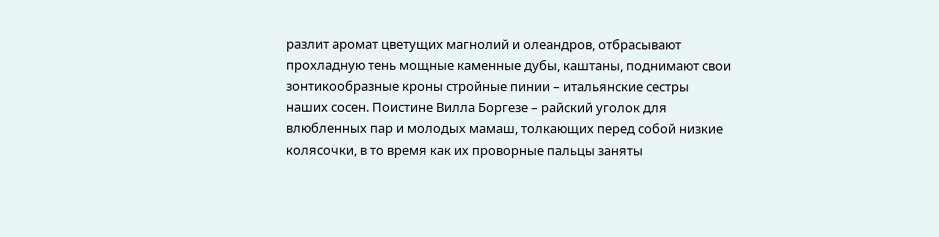разлит аромат цветущих магнолий и олеандров, отбрасывают прохладную тень мощные каменные дубы, каштаны, поднимают свои зонтикообразные кроны стройные пинии – итальянские сестры наших сосен. Поистине Вилла Боргезе – райский уголок для влюбленных пар и молодых мамаш, толкающих перед собой низкие колясочки, в то время как их проворные пальцы заняты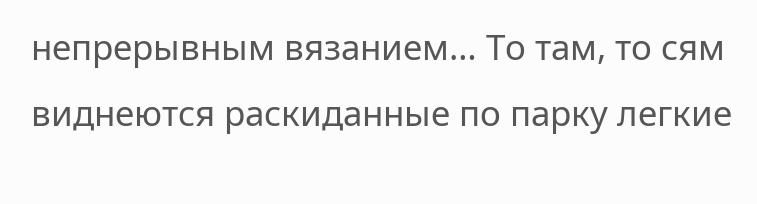непрерывным вязанием… То там, то сям виднеются раскиданные по парку легкие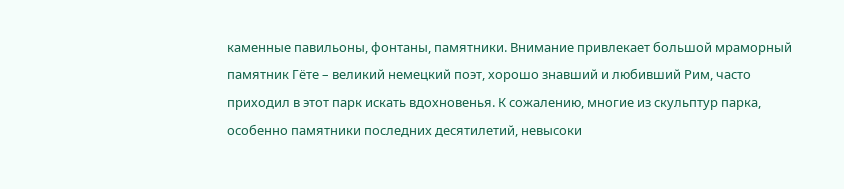каменные павильоны, фонтаны, памятники. Внимание привлекает большой мраморный памятник Гёте – великий немецкий поэт, хорошо знавший и любивший Рим, часто приходил в этот парк искать вдохновенья. К сожалению, многие из скульптур парка, особенно памятники последних десятилетий, невысоки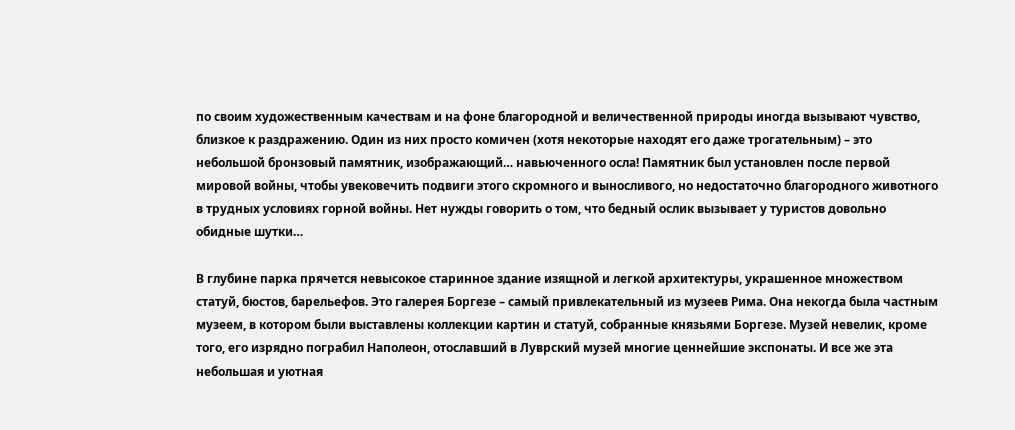по своим художественным качествам и на фоне благородной и величественной природы иногда вызывают чувство, близкое к раздражению. Один из них просто комичен (хотя некоторые находят его даже трогательным) – это небольшой бронзовый памятник, изображающий… навьюченного осла! Памятник был установлен после первой мировой войны, чтобы увековечить подвиги этого скромного и выносливого, но недостаточно благородного животного в трудных условиях горной войны. Нет нужды говорить о том, что бедный ослик вызывает у туристов довольно обидные шутки…

В глубине парка прячется невысокое старинное здание изящной и легкой архитектуры, украшенное множеством статуй, бюстов, барельефов. Это галерея Боргезе – самый привлекательный из музеев Рима. Она некогда была частным музеем, в котором были выставлены коллекции картин и статуй, собранные князьями Боргезе. Музей невелик, кроме того, его изрядно пограбил Наполеон, отославший в Луврский музей многие ценнейшие экспонаты. И все же эта небольшая и уютная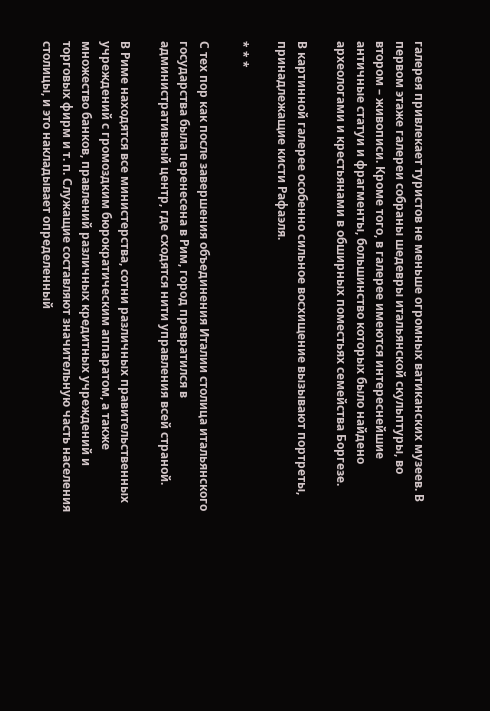галерея привлекает туристов не меньше огромных ватиканских музеев. В первом этаже галереи собраны шедевры итальянской скульптуры, во втором – живописи. Кроме того, в галерее имеются интереснейшие античные статуи и фрагменты, большинство которых было найдено археологами и крестьянами в обширных поместьях семейства Боргезе.

В картинной галерее особенно сильное восхищение вызывают портреты, принадлежащие кисти Рафаэля.

* * *

С тех пор как после завершения объединения Италии столица итальянского государства была перенесена в Рим, город превратился в административный центр, где сходятся нити управления всей страной.

В Риме находятся все министерства, сотни различных правительственных учреждений с громоздким бюрократическим аппаратом, а также множество банков, правлений различных кредитных учреждений и торговых фирм и т. п. Служащие составляют значительную часть населения столицы, и это накладывает определенный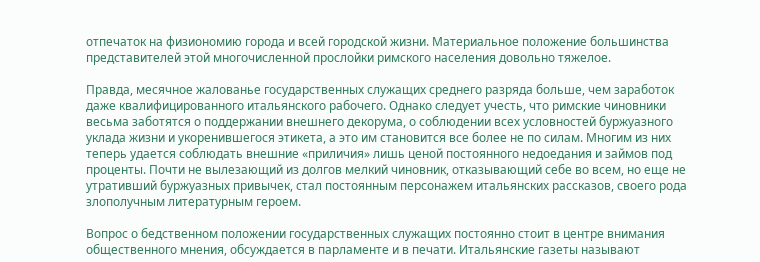отпечаток на физиономию города и всей городской жизни. Материальное положение большинства представителей этой многочисленной прослойки римского населения довольно тяжелое.

Правда, месячное жалованье государственных служащих среднего разряда больше, чем заработок даже квалифицированного итальянского рабочего. Однако следует учесть, что римские чиновники весьма заботятся о поддержании внешнего декорума, о соблюдении всех условностей буржуазного уклада жизни и укоренившегося этикета, а это им становится все более не по силам. Многим из них теперь удается соблюдать внешние «приличия» лишь ценой постоянного недоедания и займов под проценты. Почти не вылезающий из долгов мелкий чиновник, отказывающий себе во всем, но еще не утративший буржуазных привычек, стал постоянным персонажем итальянских рассказов, своего рода злополучным литературным героем.

Вопрос о бедственном положении государственных служащих постоянно стоит в центре внимания общественного мнения, обсуждается в парламенте и в печати. Итальянские газеты называют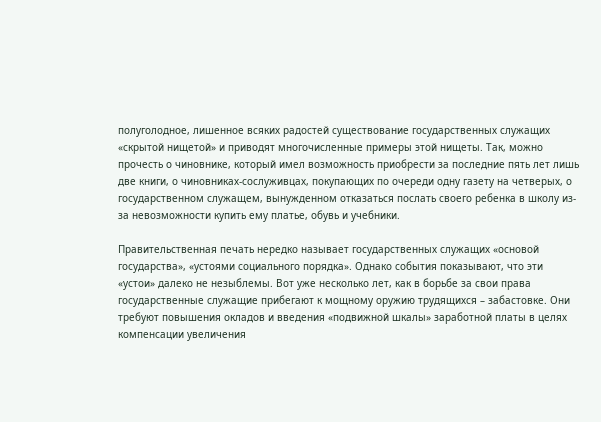полуголодное, лишенное всяких радостей существование государственных служащих «скрытой нищетой» и приводят многочисленные примеры этой нищеты. Так, можно прочесть о чиновнике, который имел возможность приобрести за последние пять лет лишь две книги, о чиновниках-сослуживцах, покупающих по очереди одну газету на четверых, о государственном служащем, вынужденном отказаться послать своего ребенка в школу из-за невозможности купить ему платье, обувь и учебники.

Правительственная печать нередко называет государственных служащих «основой государства», «устоями социального порядка». Однако события показывают, что эти «устои» далеко не незыблемы. Вот уже несколько лет, как в борьбе за свои права государственные служащие прибегают к мощному оружию трудящихся – забастовке. Они требуют повышения окладов и введения «подвижной шкалы» заработной платы в целях компенсации увеличения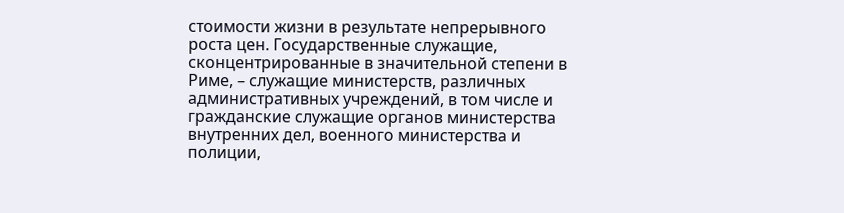стоимости жизни в результате непрерывного роста цен. Государственные служащие, сконцентрированные в значительной степени в Риме, – служащие министерств, различных административных учреждений, в том числе и гражданские служащие органов министерства внутренних дел, военного министерства и полиции,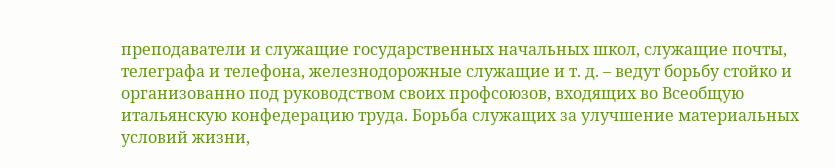преподаватели и служащие государственных начальных школ, служащие почты, телеграфа и телефона, железнодорожные служащие и т. д. – ведут борьбу стойко и организованно под руководством своих профсоюзов, входящих во Всеобщую итальянскую конфедерацию труда. Борьба служащих за улучшение материальных условий жизни,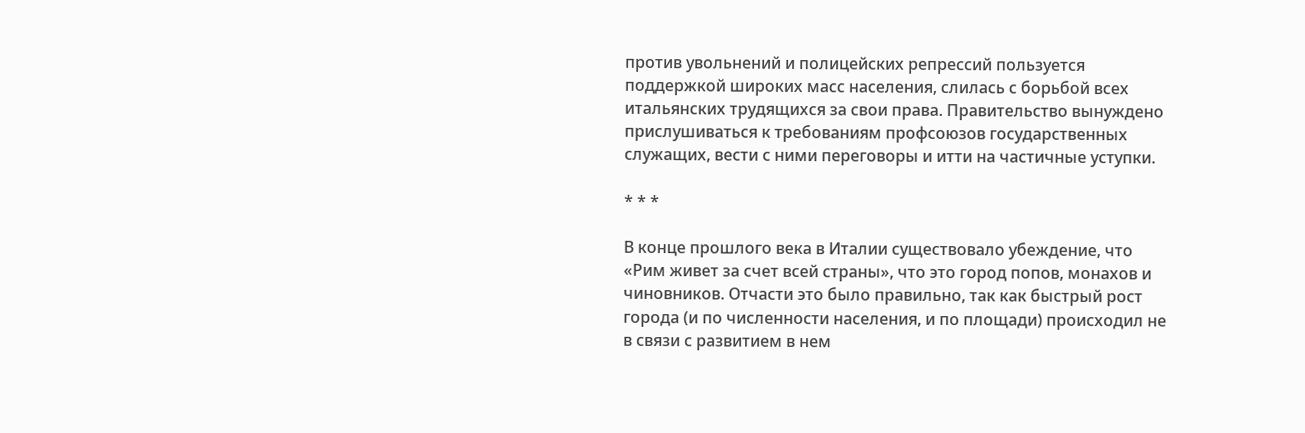против увольнений и полицейских репрессий пользуется поддержкой широких масс населения, слилась с борьбой всех итальянских трудящихся за свои права. Правительство вынуждено прислушиваться к требованиям профсоюзов государственных служащих, вести с ними переговоры и итти на частичные уступки.

* * *

В конце прошлого века в Италии существовало убеждение, что «Рим живет за счет всей страны», что это город попов, монахов и чиновников. Отчасти это было правильно, так как быстрый рост города (и по численности населения, и по площади) происходил не в связи с развитием в нем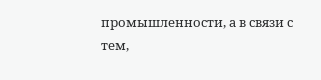промышленности, а в связи с тем,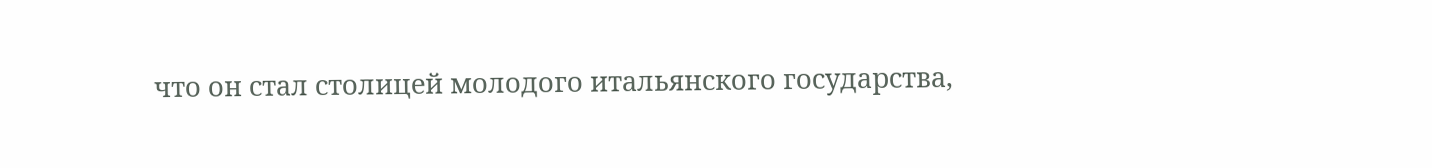что он стал столицей молодого итальянского государства,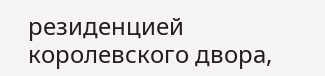резиденцией королевского двора,